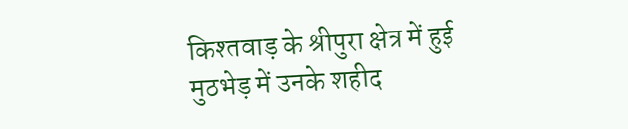किश्तवाड़ के श्रीपुरा क्षेत्र में हुई मुठभेड़ में उनके शहीद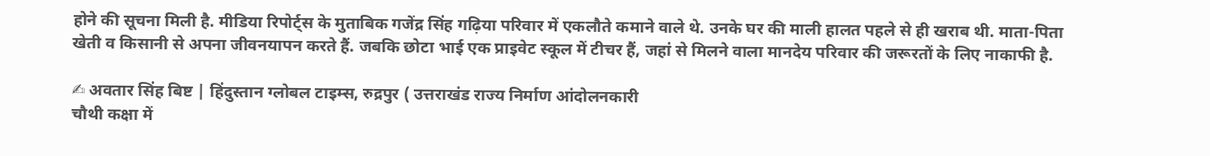होने की सूचना मिली है. मीडिया रिपोर्ट्स के मुताबिक गजेंद्र सिंह गढ़िया परिवार में एकलौते कमाने वाले थे. उनके घर की माली हालत पहले से ही खराब थी. माता-पिता खेती व किसानी से अपना जीवनयापन करते हैं. जबकि छोटा भाई एक प्राइवेट स्कूल में टीचर हैं, जहां से मिलने वाला मानदेय परिवार की जरूरतों के लिए नाकाफी है.

✍ अवतार सिंह बिष्ट | हिंदुस्तान ग्लोबल टाइम्स, रुद्रपुर ( उत्तराखंड राज्य निर्माण आंदोलनकारी
चौथी कक्षा में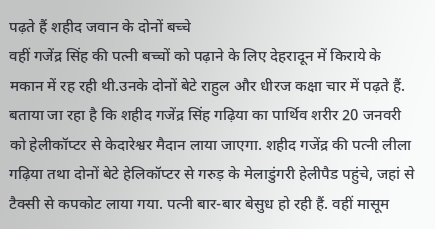पढ़ते हैं शहीद जवान के दोनों बच्चे
वहीं गजेंद्र सिंह की पत्नी बच्चों को पढ़ाने के लिए देहरादून में किराये के मकान में रह रही थी.उनके दोनों बेटे राहुल और धीरज कक्षा चार में पढ़ते हैं. बताया जा रहा है कि शहीद गजेंद्र सिंह गढ़िया का पार्थिव शरीर 20 जनवरी को हेलीकॉप्टर से केदारेश्वर मैदान लाया जाएगा. शहीद गजेंद्र की पत्नी लीला गढ़िया तथा दोनों बेटे हेलिकॉप्टर से गरुड़ के मेलाडुंगरी हेलीपैड पहुंचे, जहां से टैक्सी से कपकोट लाया गया. पत्नी बार-बार बेसुध हो रही हैं. वहीं मासूम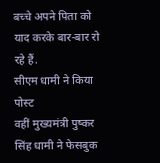बच्चे अपने पिता को याद करके बार-बार रो रहे हैं.
सीएम धामी ने किया पोस्ट
वहीं मुख्यमंत्री पुष्कर सिंह धामी ने फेसबुक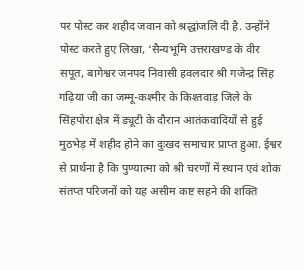पर पोस्ट कर शहीद जवान को श्रद्धांजलि दी है. उन्होंने पोस्ट करते हुए लिखा, ‘सैन्यभूमि उत्तराखण्ड के वीर सपूत, बागेश्वर जनपद निवासी हवलदार श्री गजेन्द्र सिंह गढ़िया जी का जम्मू-कश्मीर के किश्तवाड़ जिले के सिंहपोरा क्षेत्र में ड्यूटी के दौरान आतंकवादियों से हुई मुठभेड़ में शहीद होने का दुःखद समाचार प्राप्त हुआ. ईश्वर से प्रार्थना है कि पुण्यात्मा को श्री चरणों में स्थान एवं शोक संतप्त परिजनों को यह असीम कष्ट सहने की शक्ति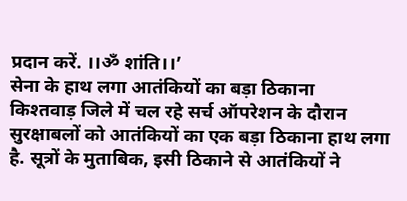प्रदान करें. ।।ॐ शांति।।’
सेना के हाथ लगा आतंकियों का बड़ा ठिकाना
किश्तवाड़ जिले में चल रहे सर्च ऑपरेशन के दौरान सुरक्षाबलों को आतंकियों का एक बड़ा ठिकाना हाथ लगा है. सूत्रों के मुताबिक, इसी ठिकाने से आतंकियों ने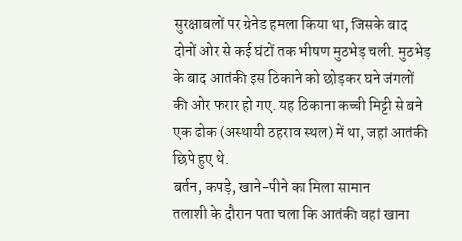सुरक्षाबलों पर ग्रेनेड हमला किया था, जिसके बाद दोनों ओर से कई घंटों तक भीषण मुठभेड़ चली. मुठभेड़ के बाद आतंकी इस ठिकाने को छोड़कर घने जंगलों की ओर फरार हो गए. यह ठिकाना कच्ची मिट्टी से बने एक ढोक (अस्थायी ठहराव स्थल) में था, जहां आतंकी छिपे हुए थे.
बर्तन, कपड़े, खाने-पीने का मिला सामान
तलाशी के दौरान पता चला कि आतंकी वहां खाना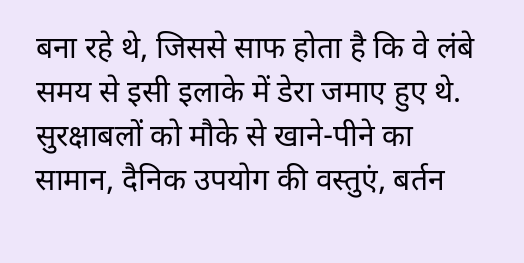बना रहे थे, जिससे साफ होता है कि वे लंबे समय से इसी इलाके में डेरा जमाए हुए थे. सुरक्षाबलों को मौके से खाने-पीने का सामान, दैनिक उपयोग की वस्तुएं, बर्तन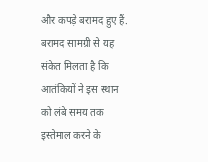और कपड़े बरामद हुए हैं. बरामद सामग्री से यह संकेत मिलता है कि आतंकियों ने इस स्थान को लंबे समय तक इस्तेमाल करने के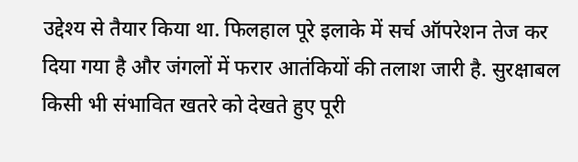उद्देश्य से तैयार किया था. फिलहाल पूरे इलाके में सर्च ऑपरेशन तेज कर दिया गया है और जंगलों में फरार आतंकियों की तलाश जारी है. सुरक्षाबल किसी भी संभावित खतरे को देखते हुए पूरी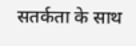सतर्कता के साथ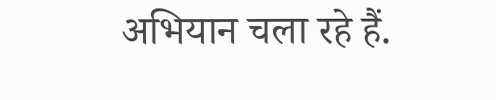अभियान चला रहे हैं.